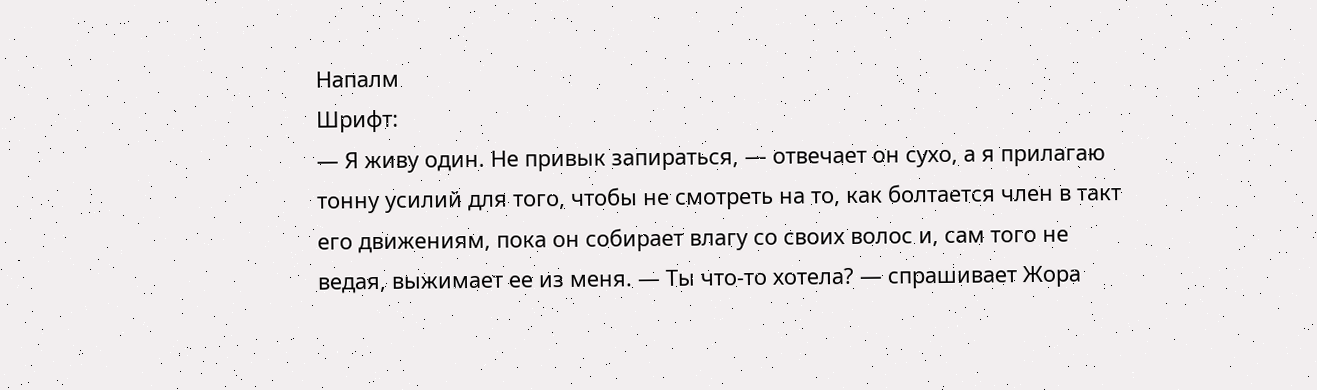Напалм
Шрифт:
— Я живу один. Не привык запираться, — отвечает он сухо, а я прилагаю тонну усилий для того, чтобы не смотреть на то, как болтается член в такт его движениям, пока он собирает влагу со своих волос и, сам того не ведая, выжимает ее из меня. — Ты что-то хотела? — спрашивает Жора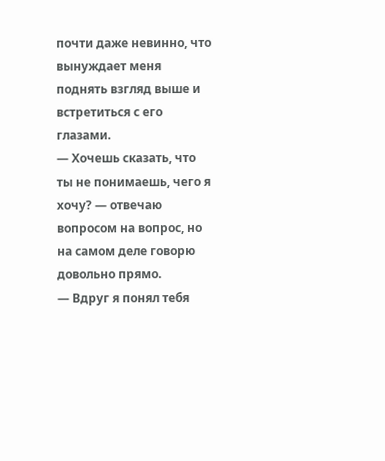почти даже невинно, что вынуждает меня поднять взгляд выше и встретиться с его глазами.
— Хочешь сказать, что ты не понимаешь, чего я хочу? — отвечаю вопросом на вопрос, но на самом деле говорю довольно прямо.
— Вдруг я понял тебя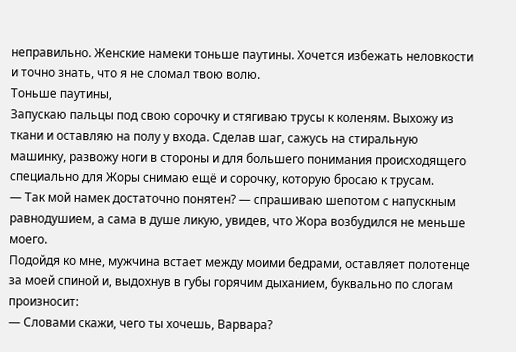неправильно. Женские намеки тоньше паутины. Хочется избежать неловкости и точно знать, что я не сломал твою волю.
Тоньше паутины,
Запускаю пальцы под свою сорочку и стягиваю трусы к коленям. Выхожу из ткани и оставляю на полу у входа. Сделав шаг, сажусь на стиральную машинку, развожу ноги в стороны и для большего понимания происходящего специально для Жоры снимаю ещё и сорочку, которую бросаю к трусам.
— Так мой намек достаточно понятен? — спрашиваю шепотом с напускным равнодушием, а сама в душе ликую, увидев, что Жора возбудился не меньше моего.
Подойдя ко мне, мужчина встает между моими бедрами, оставляет полотенце за моей спиной и, выдохнув в губы горячим дыханием, буквально по слогам произносит:
— Словами скажи, чего ты хочешь, Варвара?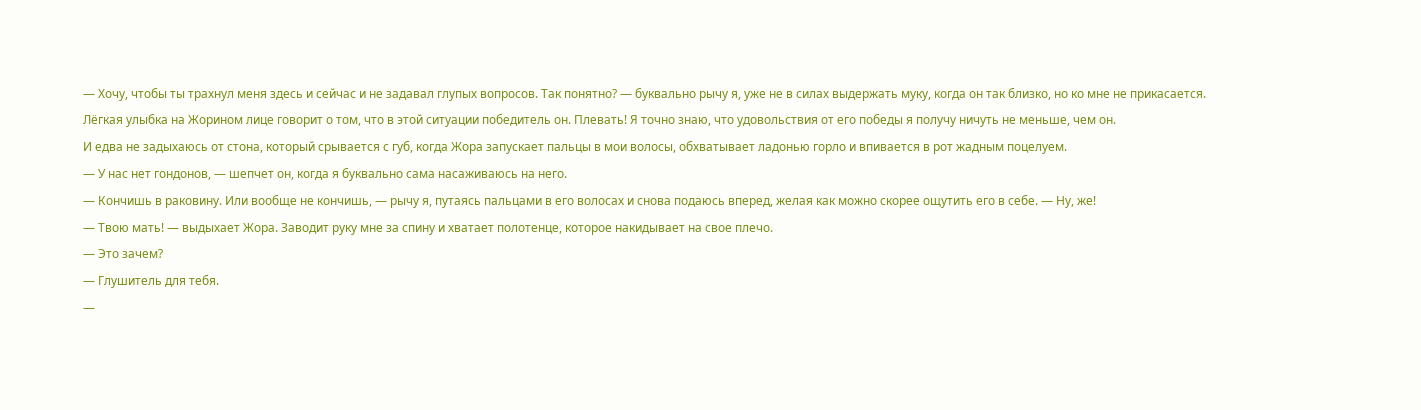— Хочу, чтобы ты трахнул меня здесь и сейчас и не задавал глупых вопросов. Так понятно? — буквально рычу я, уже не в силах выдержать муку, когда он так близко, но ко мне не прикасается.
Лёгкая улыбка на Жорином лице говорит о том, что в этой ситуации победитель он. Плевать! Я точно знаю, что удовольствия от его победы я получу ничуть не меньше, чем он.
И едва не задыхаюсь от стона, который срывается с губ, когда Жора запускает пальцы в мои волосы, обхватывает ладонью горло и впивается в рот жадным поцелуем.
— У нас нет гондонов, — шепчет он, когда я буквально сама насаживаюсь на него.
— Кончишь в раковину. Или вообще не кончишь, — рычу я, путаясь пальцами в его волосах и снова подаюсь вперед, желая как можно скорее ощутить его в себе. — Ну, же!
— Твою мать! — выдыхает Жора. Заводит руку мне за спину и хватает полотенце, которое накидывает на свое плечо.
— Это зачем?
— Глушитель для тебя.
—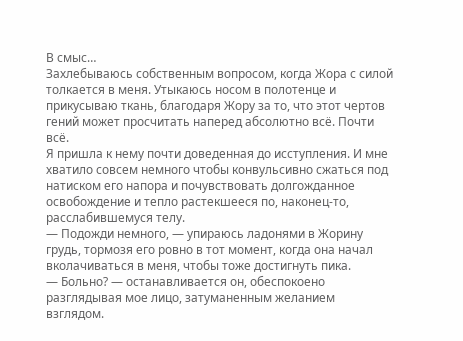В смыс…
Захлебываюсь собственным вопросом, когда Жора с силой толкается в меня. Утыкаюсь носом в полотенце и прикусываю ткань, благодаря Жору за то, что этот чертов гений может просчитать наперед абсолютно всё. Почти всё.
Я пришла к нему почти доведенная до исступления. И мне хватило совсем немного чтобы конвульсивно сжаться под натиском его напора и почувствовать долгожданное освобождение и тепло растекшееся по, наконец-то, расслабившемуся телу.
— Подожди немного, — упираюсь ладонями в Жорину грудь, тормозя его ровно в тот момент, когда она начал вколачиваться в меня, чтобы тоже достигнуть пика.
— Больно? — останавливается он, обеспокоено разглядывая мое лицо, затуманенным желанием взглядом.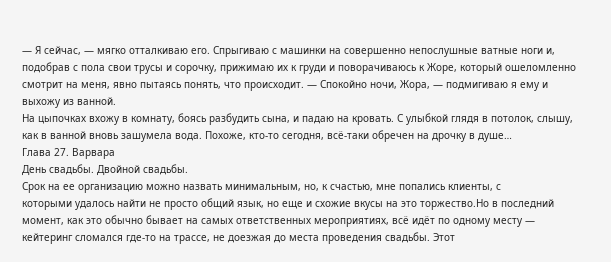— Я сейчас, — мягко отталкиваю его. Спрыгиваю с машинки на совершенно непослушные ватные ноги и, подобрав с пола свои трусы и сорочку, прижимаю их к груди и поворачиваюсь к Жоре, который ошеломленно смотрит на меня, явно пытаясь понять, что происходит. — Спокойно ночи, Жора, — подмигиваю я ему и выхожу из ванной.
На цыпочках вхожу в комнату, боясь разбудить сына, и падаю на кровать. С улыбкой глядя в потолок, слышу, как в ванной вновь зашумела вода. Похоже, кто-то сегодня, всё-таки обречен на дрочку в душе…
Глава 27. Варвара
День свадьбы. Двойной свадьбы.
Срок на ее организацию можно назвать минимальным, но, к счастью, мне попались клиенты, с
которыми удалось найти не просто общий язык, но еще и схожие вкусы на это торжество.Но в последний момент, как это обычно бывает на самых ответственных мероприятиях, всё идёт по одному месту — кейтеринг сломался где-то на трассе, не доезжая до места проведения свадьбы. Этот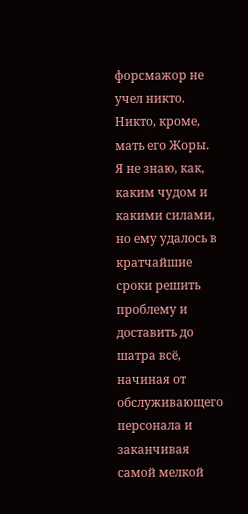форсмажор не учел никто. Никто, кроме, мать его Жоры.
Я не знаю, как, каким чудом и какими силами, но ему удалось в кратчайшие сроки решить проблему и доставить до шатра всё, начиная от обслуживающего персонала и заканчивая самой мелкой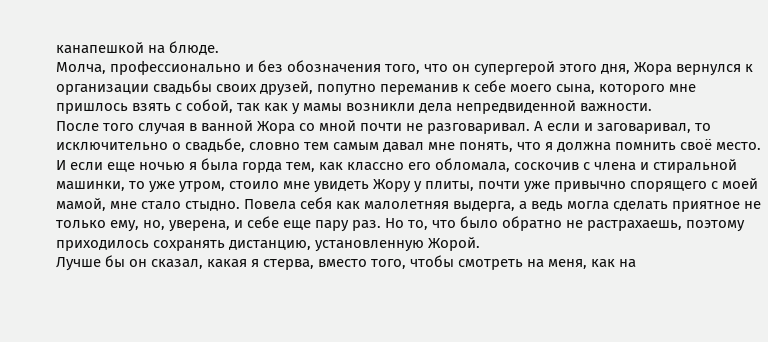канапешкой на блюде.
Молча, профессионально и без обозначения того, что он супергерой этого дня, Жора вернулся к организации свадьбы своих друзей, попутно переманив к себе моего сына, которого мне пришлось взять с собой, так как у мамы возникли дела непредвиденной важности.
После того случая в ванной Жора со мной почти не разговаривал. А если и заговаривал, то исключительно о свадьбе, словно тем самым давал мне понять, что я должна помнить своё место.
И если еще ночью я была горда тем, как классно его обломала, соскочив с члена и стиральной машинки, то уже утром, стоило мне увидеть Жору у плиты, почти уже привычно спорящего с моей мамой, мне стало стыдно. Повела себя как малолетняя выдерга, а ведь могла сделать приятное не только ему, но, уверена, и себе еще пару раз. Но то, что было обратно не растрахаешь, поэтому приходилось сохранять дистанцию, установленную Жорой.
Лучше бы он сказал, какая я стерва, вместо того, чтобы смотреть на меня, как на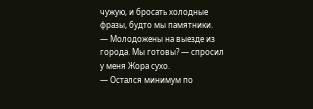чужую, и бросать холодные фразы, будто мы памятники.
— Молодожены на выезде из города. Мы готовы? — спросил у меня Жора сухо.
— Остался минимум по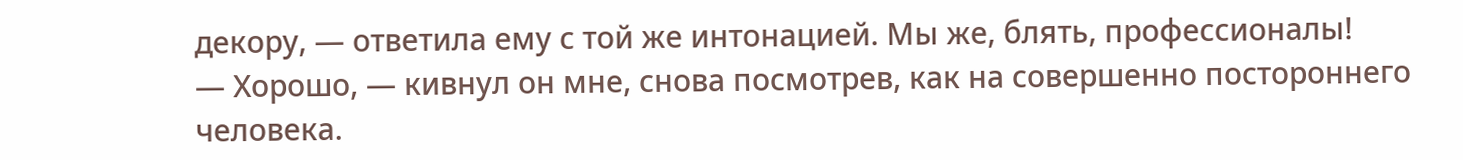декору, — ответила ему с той же интонацией. Мы же, блять, профессионалы!
— Хорошо, — кивнул он мне, снова посмотрев, как на совершенно постороннего человека.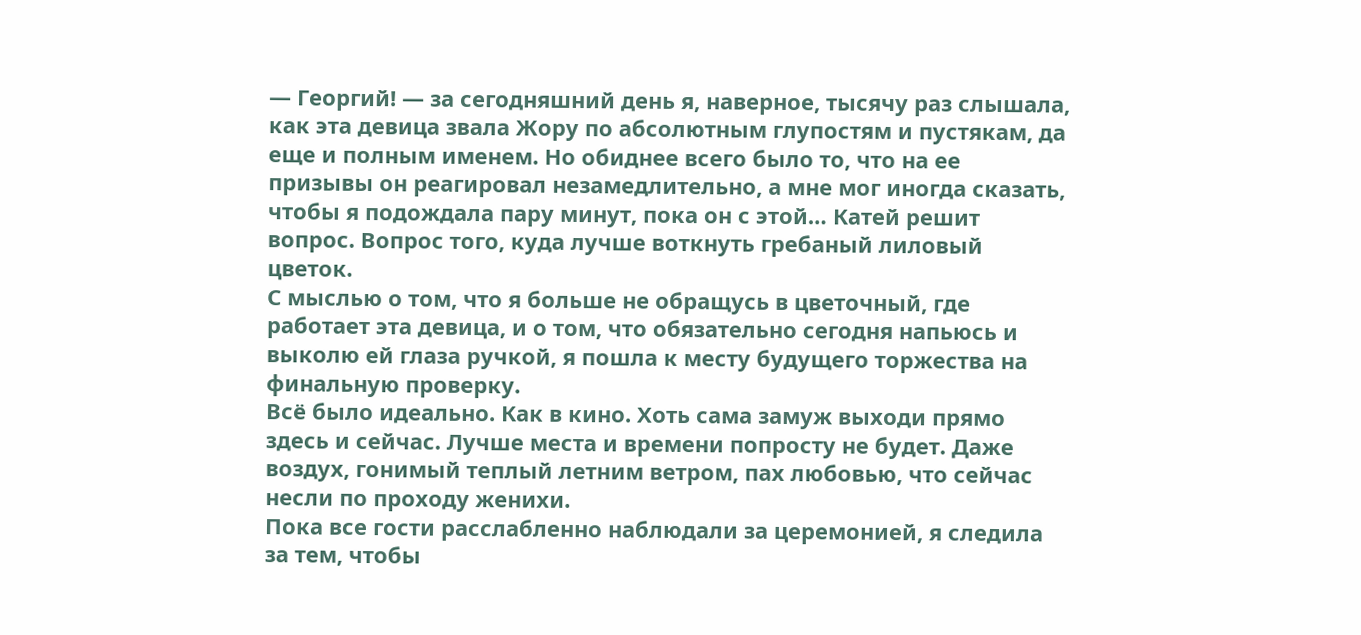— Георгий! — за сегодняшний день я, наверное, тысячу раз слышала, как эта девица звала Жору по абсолютным глупостям и пустякам, да еще и полным именем. Но обиднее всего было то, что на ее призывы он реагировал незамедлительно, а мне мог иногда сказать, чтобы я подождала пару минут, пока он с этой… Катей решит вопрос. Вопрос того, куда лучше воткнуть гребаный лиловый цветок.
С мыслью о том, что я больше не обращусь в цветочный, где работает эта девица, и о том, что обязательно сегодня напьюсь и выколю ей глаза ручкой, я пошла к месту будущего торжества на финальную проверку.
Всё было идеально. Как в кино. Хоть сама замуж выходи прямо здесь и сейчас. Лучше места и времени попросту не будет. Даже воздух, гонимый теплый летним ветром, пах любовью, что сейчас несли по проходу женихи.
Пока все гости расслабленно наблюдали за церемонией, я следила за тем, чтобы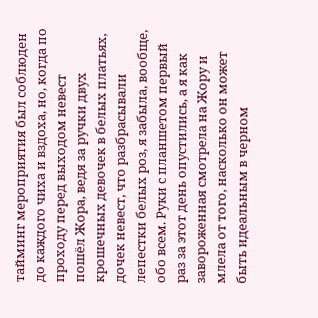тайминг мероприятия был соблюден до каждого чиха и вздоха, но, когда по проходу перед выходом невест пошёл Жора, ведя за ручки двух крошечных девочек в белых платьях, дочек невест, что разбрасывали лепестки белых роз, я забыла, вообще, обо всем. Руки с планшетом первый раз за этот день опустились, а я как завороженная смотрела на Жору и млела от того, насколько он может быть идеальным в черном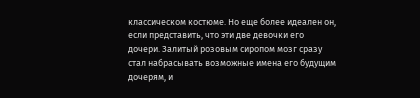классическом костюме. Но еще более идеален он, если представить, что эти две девочки его дочери. Залитый розовым сиропом мозг сразу стал набрасывать возможные имена его будущим дочерям, и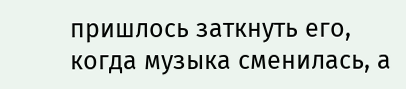пришлось заткнуть его, когда музыка сменилась, а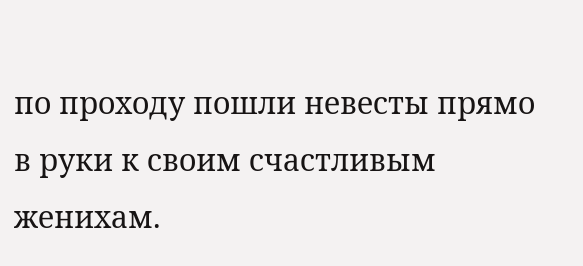по проходу пошли невесты прямо в руки к своим счастливым женихам.